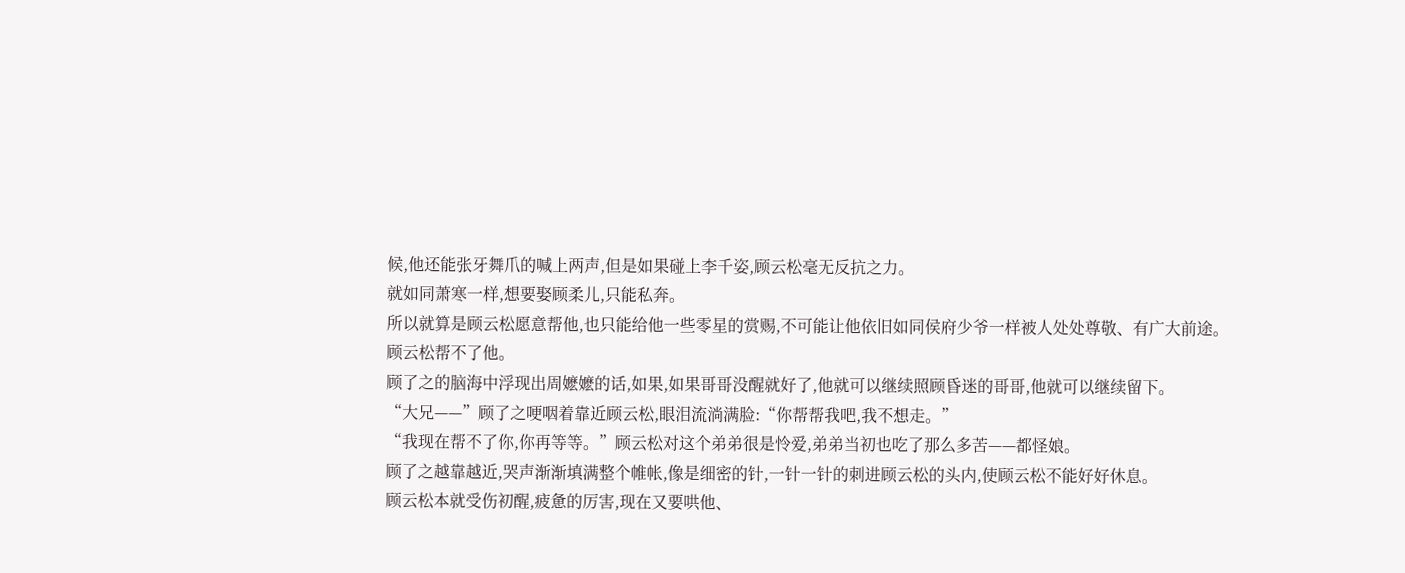候,他还能张牙舞爪的喊上两声,但是如果碰上李千姿,顾云松毫无反抗之力。
就如同萧寒一样,想要娶顾柔儿,只能私奔。
所以就算是顾云松愿意帮他,也只能给他一些零星的赏赐,不可能让他依旧如同侯府少爷一样被人处处尊敬、有广大前途。
顾云松帮不了他。
顾了之的脑海中浮现出周嬷嬷的话,如果,如果哥哥没醒就好了,他就可以继续照顾昏迷的哥哥,他就可以继续留下。
“大兄——”顾了之哽咽着靠近顾云松,眼泪流淌满脸:“你帮帮我吧,我不想走。”
“我现在帮不了你,你再等等。”顾云松对这个弟弟很是怜爱,弟弟当初也吃了那么多苦——都怪娘。
顾了之越靠越近,哭声渐渐填满整个帷帐,像是细密的针,一针一针的刺进顾云松的头内,使顾云松不能好好休息。
顾云松本就受伤初醒,疲惫的厉害,现在又要哄他、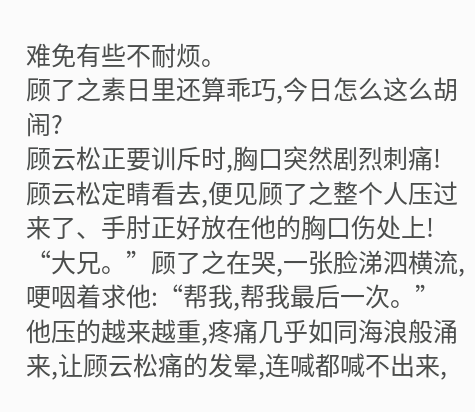难免有些不耐烦。
顾了之素日里还算乖巧,今日怎么这么胡闹?
顾云松正要训斥时,胸口突然剧烈刺痛!
顾云松定睛看去,便见顾了之整个人压过来了、手肘正好放在他的胸口伤处上!
“大兄。”顾了之在哭,一张脸涕泗横流,哽咽着求他:“帮我,帮我最后一次。”
他压的越来越重,疼痛几乎如同海浪般涌来,让顾云松痛的发晕,连喊都喊不出来,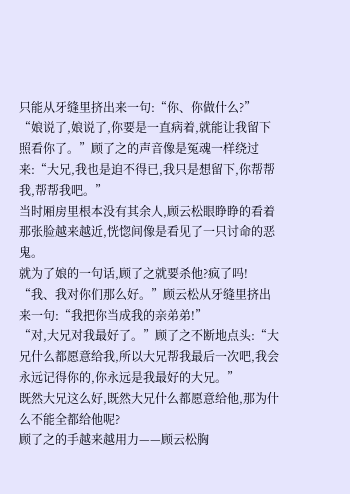只能从牙缝里挤出来一句:“你、你做什么?”
“娘说了,娘说了,你要是一直病着,就能让我留下照看你了。”顾了之的声音像是冤魂一样绕过来:“大兄,我也是迫不得已,我只是想留下,你帮帮我,帮帮我吧。”
当时厢房里根本没有其余人,顾云松眼睁睁的看着那张脸越来越近,恍惚间像是看见了一只讨命的恶鬼。
就为了娘的一句话,顾了之就要杀他?疯了吗!
“我、我对你们那么好。”顾云松从牙缝里挤出来一句:“我把你当成我的亲弟弟!”
“对,大兄对我最好了。”顾了之不断地点头:“大兄什么都愿意给我,所以大兄帮我最后一次吧,我会永远记得你的,你永远是我最好的大兄。”
既然大兄这么好,既然大兄什么都愿意给他,那为什么不能全都给他呢?
顾了之的手越来越用力——顾云松胸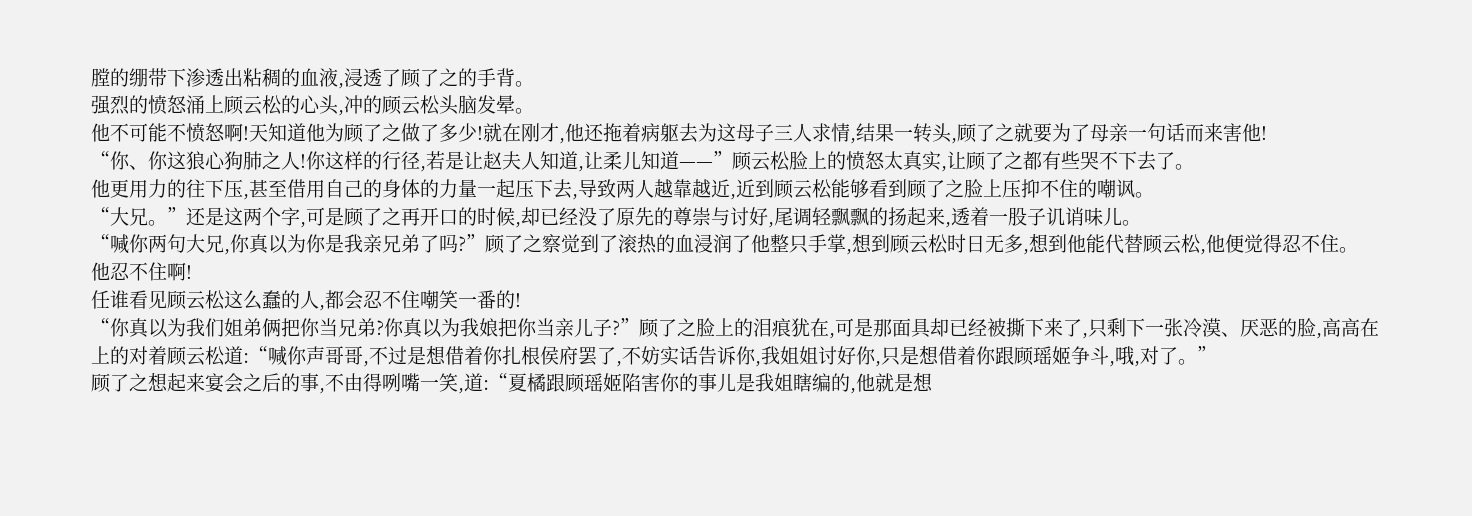膛的绷带下渗透出粘稠的血液,浸透了顾了之的手背。
强烈的愤怒涌上顾云松的心头,冲的顾云松头脑发晕。
他不可能不愤怒啊!天知道他为顾了之做了多少!就在刚才,他还拖着病躯去为这母子三人求情,结果一转头,顾了之就要为了母亲一句话而来害他!
“你、你这狼心狗肺之人!你这样的行径,若是让赵夫人知道,让柔儿知道——”顾云松脸上的愤怒太真实,让顾了之都有些哭不下去了。
他更用力的往下压,甚至借用自己的身体的力量一起压下去,导致两人越靠越近,近到顾云松能够看到顾了之脸上压抑不住的嘲讽。
“大兄。”还是这两个字,可是顾了之再开口的时候,却已经没了原先的尊崇与讨好,尾调轻飘飘的扬起来,透着一股子讥诮味儿。
“喊你两句大兄,你真以为你是我亲兄弟了吗?”顾了之察觉到了滚热的血浸润了他整只手掌,想到顾云松时日无多,想到他能代替顾云松,他便觉得忍不住。
他忍不住啊!
任谁看见顾云松这么蠢的人,都会忍不住嘲笑一番的!
“你真以为我们姐弟俩把你当兄弟?你真以为我娘把你当亲儿子?”顾了之脸上的泪痕犹在,可是那面具却已经被撕下来了,只剩下一张冷漠、厌恶的脸,高高在上的对着顾云松道:“喊你声哥哥,不过是想借着你扎根侯府罢了,不妨实话告诉你,我姐姐讨好你,只是想借着你跟顾瑶姬争斗,哦,对了。”
顾了之想起来宴会之后的事,不由得咧嘴一笑,道:“夏橘跟顾瑶姬陷害你的事儿是我姐瞎编的,他就是想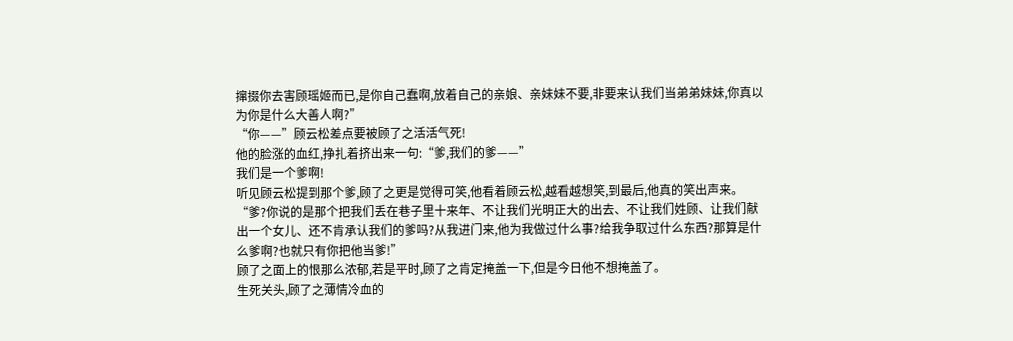撺掇你去害顾瑶姬而已,是你自己蠢啊,放着自己的亲娘、亲妹妹不要,非要来认我们当弟弟妹妹,你真以为你是什么大善人啊?”
“你——”顾云松差点要被顾了之活活气死!
他的脸涨的血红,挣扎着挤出来一句:“爹,我们的爹——”
我们是一个爹啊!
听见顾云松提到那个爹,顾了之更是觉得可笑,他看着顾云松,越看越想笑,到最后,他真的笑出声来。
“爹?你说的是那个把我们丢在巷子里十来年、不让我们光明正大的出去、不让我们姓顾、让我们献出一个女儿、还不肯承认我们的爹吗?从我进门来,他为我做过什么事?给我争取过什么东西?那算是什么爹啊?也就只有你把他当爹!”
顾了之面上的恨那么浓郁,若是平时,顾了之肯定掩盖一下,但是今日他不想掩盖了。
生死关头,顾了之薄情冷血的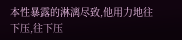本性暴露的淋漓尽致,他用力地往下压,往下压